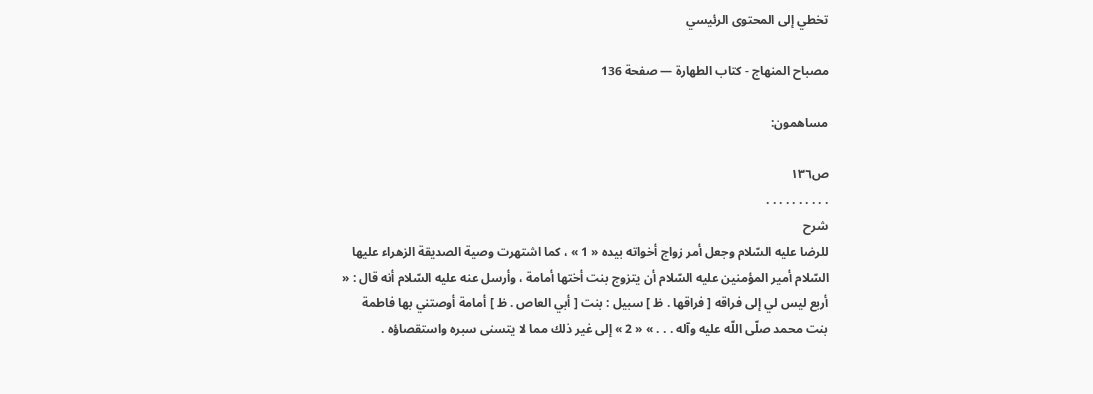تخطي إلى المحتوى الرئيسي

مصباح المنهاج - كتاب الطهارة — صفحة 136

مساهمون:

ص١٣٦
. . . . . . . . . .
شرح
للرضا عليه السّلام وجعل أمر زواج أخواته بيده « 1 » ، كما اشتهرت وصية الصديقة الزهراء عليها السّلام أمير المؤمنين عليه السّلام أن يتزوج بنت أختها أمامة ، وأرسل عنه عليه السّلام أنه قال : « أربع ليس لي إلى فراقه [ فراقها . ظ ] سبيل : بنت [ أبي العاص . ظ ] أمامة أوصتني بها فاطمة بنت محمد صلّى اللّه عليه وآله . . . » « 2 » إلى غير ذلك مما لا يتسنى سبره واستقصاؤه .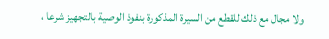ولا مجال مع ذلك للقطع من السيرة المذكورة بنفوذ الوصية بالتجهيز شرعا ،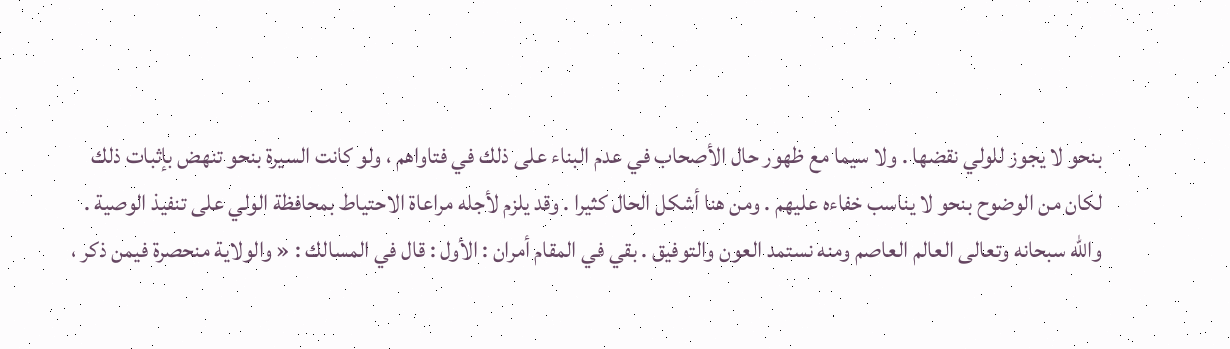بنحو لا يجوز للولي نقضها . ولا سيما مع ظهور حال الأصحاب في عدم البناء على ذلك في فتاواهم ، ولو كانت السيرة بنحو تنهض بإثبات ذلك لكان من الوضوح بنحو لا يناسب خفاءه عليهم . ومن هنا أشكل الحال كثيرا . وقد يلزم لأجله مراعاة الاحتياط بمحافظة الولي على تنفيذ الوصية . واللّه سبحانه وتعالى العالم العاصم ومنه نستمد العون والتوفيق . بقي في المقام أمران : الأول : قال في المسالك : « والولاية منحصرة فيمن ذكر ،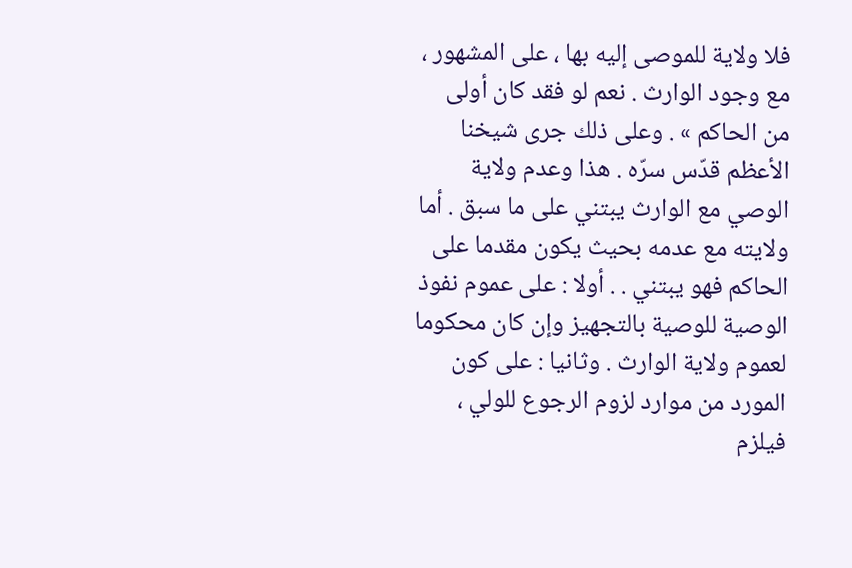فلا ولاية للموصى إليه بها ، على المشهور ، مع وجود الوارث . نعم لو فقد كان أولى من الحاكم » . وعلى ذلك جرى شيخنا الأعظم قدّس سرّه . هذا وعدم ولاية الوصي مع الوارث يبتني على ما سبق . أما ولايته مع عدمه بحيث يكون مقدما على الحاكم فهو يبتني . . أولا : على عموم نفوذ الوصية للوصية بالتجهيز وإن كان محكوما لعموم ولاية الوارث . وثانيا : على كون المورد من موارد لزوم الرجوع للولي ، فيلزم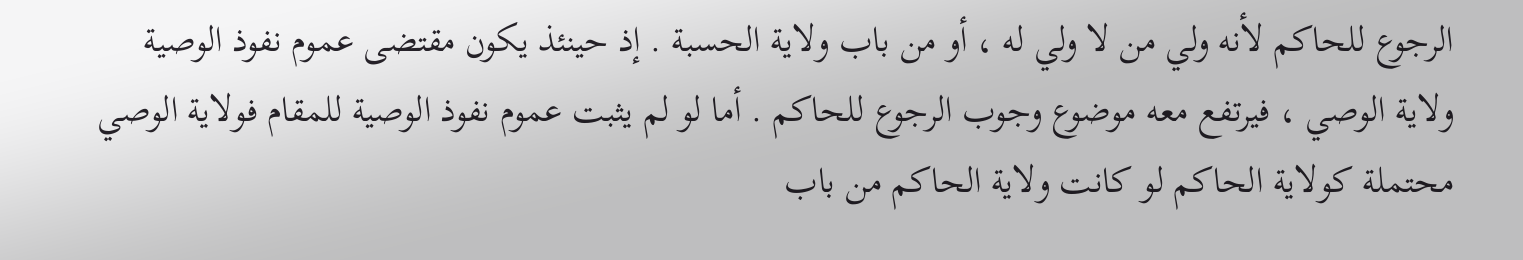الرجوع للحاكم لأنه ولي من لا ولي له ، أو من باب ولاية الحسبة . إذ حينئذ يكون مقتضى عموم نفوذ الوصية ولاية الوصي ، فيرتفع معه موضوع وجوب الرجوع للحاكم . أما لو لم يثبت عموم نفوذ الوصية للمقام فولاية الوصي محتملة كولاية الحاكم لو كانت ولاية الحاكم من باب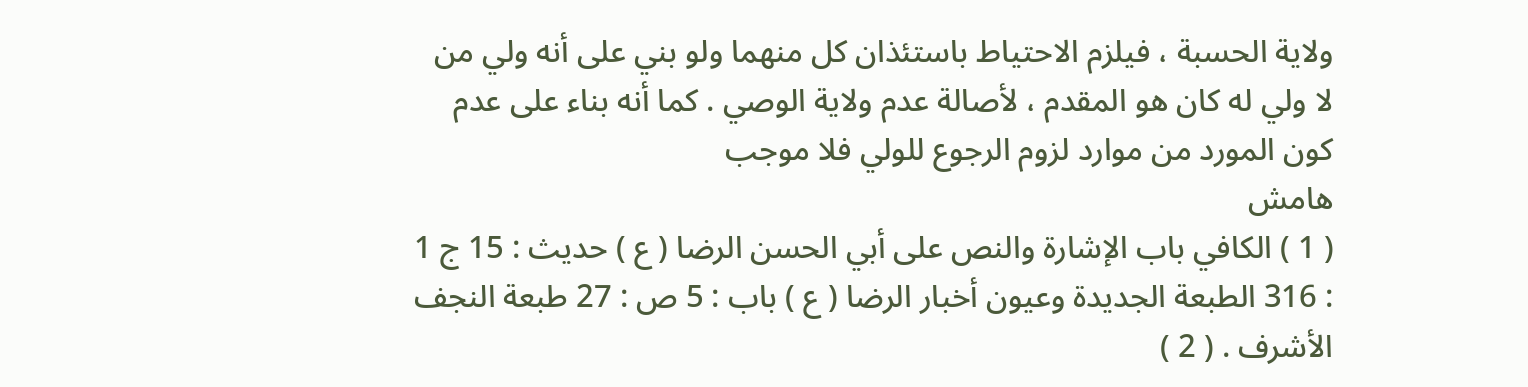ولاية الحسبة ، فيلزم الاحتياط باستئذان كل منهما ولو بني على أنه ولي من لا ولي له كان هو المقدم ، لأصالة عدم ولاية الوصي . كما أنه بناء على عدم كون المورد من موارد لزوم الرجوع للولي فلا موجب
هامش
( 1 ) الكافي باب الإشارة والنص على أبي الحسن الرضا ( ع ) حديث : 15 ج 1 : 316 الطبعة الجديدة وعيون أخبار الرضا ( ع ) باب : 5 ص : 27 طبعة النجف الأشرف . ( 2 )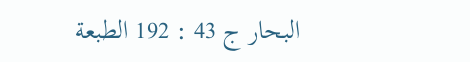البحار ج 43 : 192 الطبعة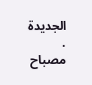الجديدة .
مصباح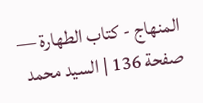المنهاج - كتاب الطهارة — صفحة 136 | السيد محمد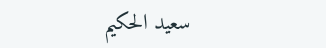سعيد الحكيم